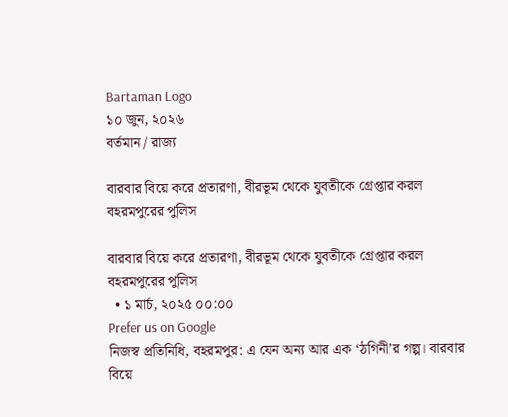Bartaman Logo
১০ জুন, ২০২৬
বর্তমান / রাজ্য

বারবার বিয়ে করে প্রতারণা, বীরভূম থেকে যুবতীকে গ্রেপ্তার করল বহরমপুরের পুলিস

বারবার বিয়ে করে প্রতারণা, বীরভূম থেকে যুবতীকে গ্রেপ্তার করল বহরমপুরের পুলিস
  • ১ মার্চ, ২০২৫ ০০:০০
Prefer us on Google
নিজস্ব প্রতিনিধি, বহরমপুর: এ যেন অন্য আর এক ‘ঠগিনী’র গল্প। বারবার বিয়ে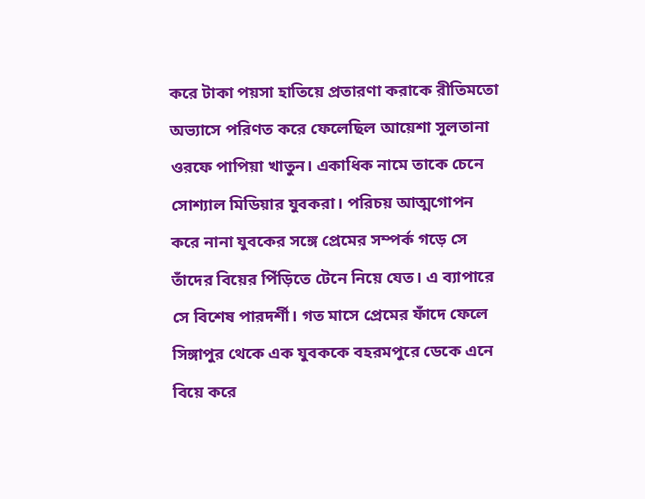করে টাকা পয়সা হাতিয়ে প্রতারণা করাকে রীতিমতো অভ্যাসে পরিণত করে ফেলেছিল আয়েশা সুলতানা ওরফে পাপিয়া খাতুন। একাধিক নামে তাকে চেনে সোশ্যাল মিডিয়ার যুবকরা। পরিচয় আত্মগোপন করে নানা যুবকের সঙ্গে প্রেমের সম্পর্ক গড়ে সে তাঁদের বিয়ের পিঁড়িতে টেনে নিয়ে যেত। এ ব্যাপারে সে বিশেষ পারদর্শী। গত মাসে প্রেমের ফাঁদে ফেলে সিঙ্গাপুর থেকে এক যুবককে বহরমপুরে ডেকে এনে বিয়ে করে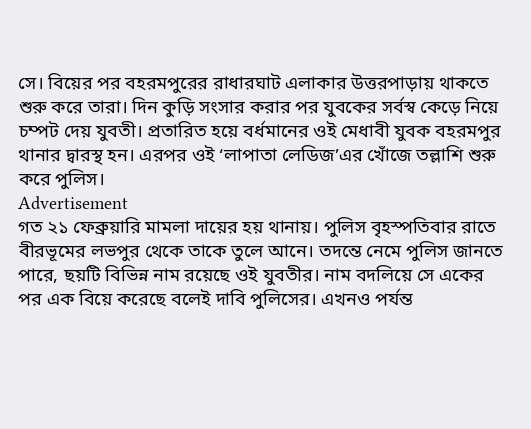সে। বিয়ের পর বহরমপুরের রাধারঘাট এলাকার উত্তরপাড়ায় থাকতে শুরু করে তারা। দিন কুড়ি সংসার করার পর যুবকের সর্বস্ব কেড়ে নিয়ে চম্পট দেয় যুবতী। প্রতারিত হয়ে বর্ধমানের ওই মেধাবী যুবক বহরমপুর থানার দ্বারস্থ হন। এরপর ওই ‘লাপাতা লেডিজ’এর খোঁজে তল্লাশি শুরু করে পুলিস।
Advertisement
গত ২১ ফেব্রুয়ারি মামলা দায়ের হয় থানায়। পুলিস বৃহস্পতিবার রাতে বীরভূমের লভপুর থেকে তাকে তুলে আনে। তদন্তে নেমে পুলিস জানতে পারে, ছয়টি বিভিন্ন নাম রয়েছে ওই যুবতীর। নাম বদলিয়ে সে একের পর এক বিয়ে করেছে বলেই দাবি পুলিসের। এখনও পর্যন্ত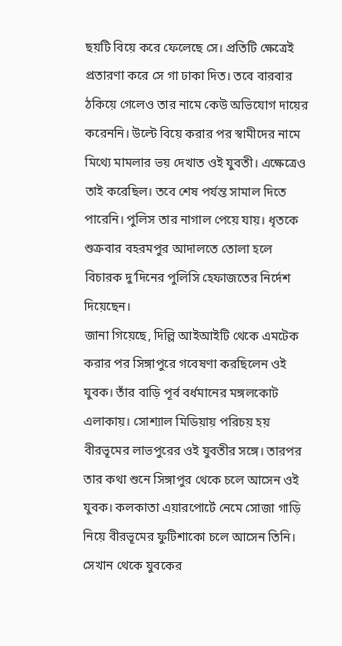ছয়টি বিয়ে করে ফেলেছে সে। প্রতিটি ক্ষেত্রেই প্রতারণা করে সে গা ঢাকা দিত। তবে বারবার ঠকিয়ে গেলেও তার নামে কেউ অভিযোগ দায়ের করেননি। উল্টে বিয়ে করার পর স্বামীদের নামে মিথ্যে মামলার ভয় দেখাত ওই যুবতী। এক্ষেত্রেও তাই করেছিল। তবে শেষ পর্যন্ত সামাল দিতে পারেনি। পুলিস তার নাগাল পেয়ে যায়। ধৃতকে শুক্রবার বহরমপুর আদালতে তোলা হলে বিচারক দু’দিনের পুলিসি হেফাজতের নির্দেশ দিয়েছেন।
জানা গিয়েছে, দিল্লি আইআইটি থেকে এমটেক করার পর সিঙ্গাপুরে গবেষণা করছিলেন ওই যুবক। তাঁর বাড়ি পূর্ব বর্ধমানের মঙ্গলকোট এলাকায়। সোশ্যাল মিডিয়ায় পরিচয় হয় বীরভূমের লাভপুরের ওই যুবতীর সঙ্গে। তারপর তার কথা শুনে সিঙ্গাপুর থেকে চলে আসেন ওই যুবক। কলকাতা এয়ারপোর্টে নেমে সোজা গাড়ি নিয়ে বীরভূমের ফুটিশাকো চলে আসেন তিনি। সেখান থেকে যুবকের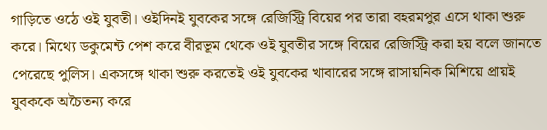গাড়িতে ওঠে ওই যুবতী। ওইদিনই যুবকের সঙ্গে রেজিস্ট্রি বিয়ের পর তারা বহরমপুর এসে থাকা শুরু করে। মিথ্যে ডকুমেন্ট পেশ করে বীরভূম থেকে ওই যুবতীর সঙ্গে বিয়ের রেজিস্ট্রি করা হয় বলে জানতে পেরেছে পুলিস। একসঙ্গে থাকা শুরু করতেই ওই যুবকের খাবারের সঙ্গে রাসায়নিক মিশিয়ে প্রায়ই যুবককে অচৈতন্য করে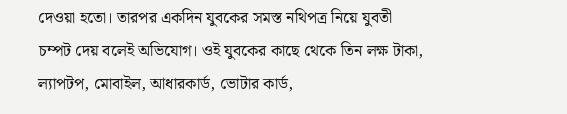দেওয়া হতো। তারপর একদিন যুবকের সমস্ত নথিপত্র নিয়ে যুবতী চম্পট দেয় বলেই অভিযোগ। ওই যুবকের কাছে থেকে তিন লক্ষ টাকা, ল্যাপটপ, মোবাইল, আধারকার্ড, ভোটার কার্ড,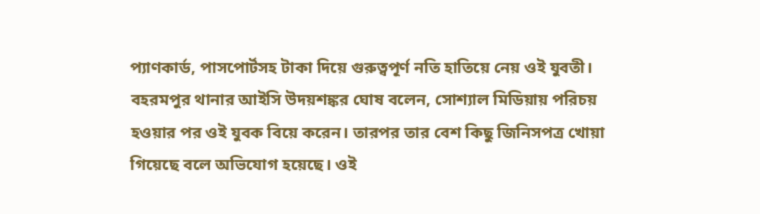প্যাণকার্ড, পাসপোর্টসহ টাকা দিয়ে গুরুত্বপূর্ণ নতি হাতিয়ে নেয় ওই যুবতী।
বহরমপুর থানার আইসি উদয়শঙ্কর ঘোষ বলেন, সোশ্যাল মিডিয়ায় পরিচয় হওয়ার পর ওই যুবক বিয়ে করেন। তারপর তার বেশ কিছু জিনিসপত্র খোয়া গিয়েছে বলে অভিযোগ হয়েছে। ওই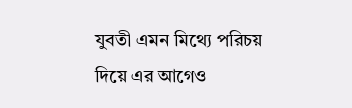যুবতী এমন মিথ্যে পরিচয় দিয়ে এর আগেও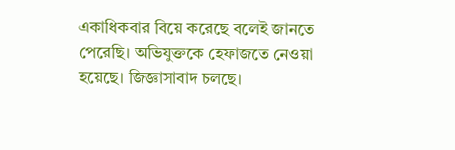একাধিকবার বিয়ে করেছে বলেই জানতে পেরেছি। অভিযুক্তকে হেফাজতে নেওয়া হয়েছে। জিজ্ঞাসাবাদ চলছে।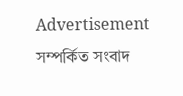Advertisement
সম্পর্কিত সংবাদ